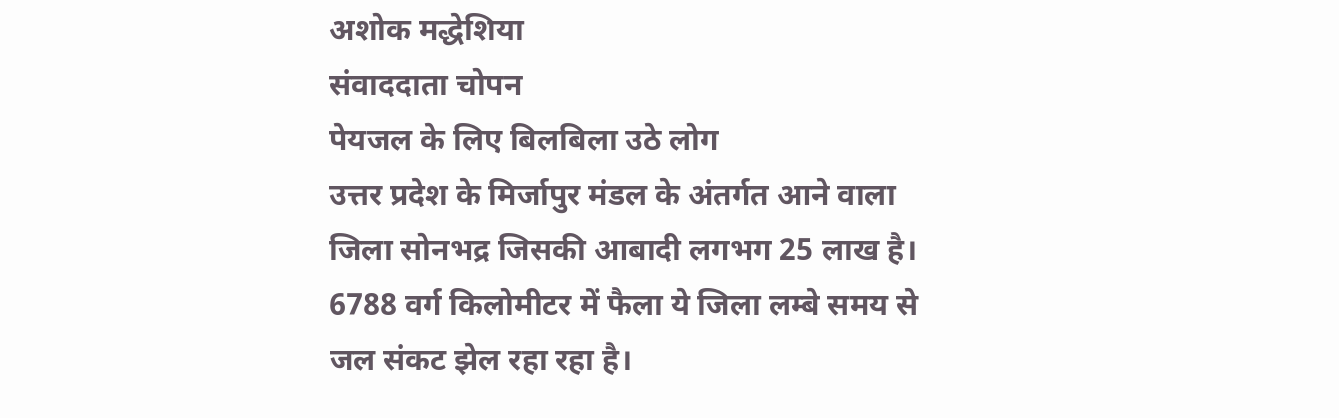अशोक मद्धेशिया
संवाददाता चोपन
पेयजल के लिए बिलबिला उठे लोग
उत्तर प्रदेश के मिर्जापुर मंडल के अंतर्गत आने वाला जिला सोनभद्र जिसकी आबादी लगभग 25 लाख है। 6788 वर्ग किलोमीटर में फैला ये जिला लम्बे समय से जल संकट झेल रहा रहा है।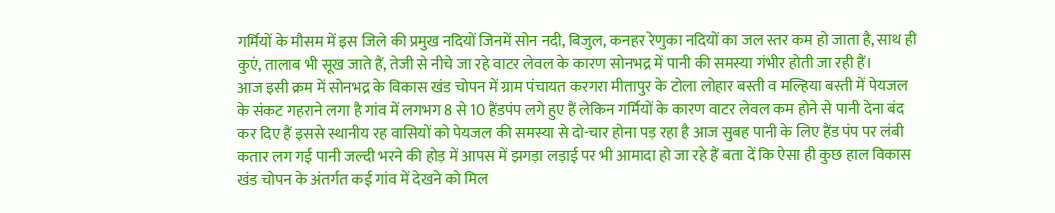गर्मियों के मौसम में इस जिले की प्रमुख नदियों जिनमें सोन नदी, बिजुल, कनहर रेणुका नदियों का जल स्तर कम हो जाता है, साथ ही कुएं, तालाब भी सूख जाते हैं, तेजी से नीचे जा रहे वाटर लेवल के कारण सोनभद्र में पानी की समस्या गंभीर होती जा रही हैं।
आज इसी क्रम में सोनभद्र के विकास खंड चोपन में ग्राम पंचायत करगरा मीतापुर के टोला लोहार बस्ती व मल्हिया बस्ती में पेयजल के संकट गहराने लगा है गांव में लगभग 8 से 10 हैंडपंप लगे हुए हैं लेकिन गर्मियों के कारण वाटर लेवल कम होने से पानी देना बंद कर दिए हैं इससे स्थानीय रह वासियों को पेयजल की समस्या से दो-चार होना पड़ रहा है आज सुबह पानी के लिए हैंड पंप पर लंबी कतार लग गई पानी जल्दी भरने की होड़ में आपस में झगड़ा लड़ाई पर भी आमादा हो जा रहे हैं बता दें कि ऐसा ही कुछ हाल विकास खंड चोपन के अंतर्गत कई गांव में देखने को मिल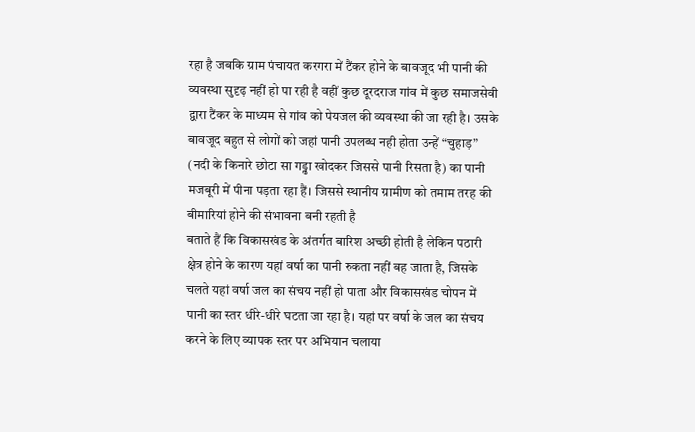रहा है जबकि ग्राम पंचायत करगरा में टैंकर होने के बावजूद भी पानी की व्यवस्था सुदृढ़ नहीं हो पा रही है वहीं कुछ दूरदराज गांव में कुछ समाजसेवी द्वारा टैंकर के माध्यम से गांव को पेयजल की व्यवस्था की जा रही है। उसके बावजूद बहुत से लोगों को जहां पानी उपलब्ध नही होता उन्हें “चुहाड़” (नदी के किनारे छोटा सा गड्ढा खोदकर जिससे पानी रिसता है) का पानी मजबूरी में पीना पड़ता रहा हैं। जिससे स्थानीय ग्रामीण को तमाम तरह की बीमारियां होने की संभावना बनी रहती है
बताते हैं कि विकासखंड के अंतर्गत बारिश अच्छी होती है लेकिन पठारी क्षेत्र होने के कारण यहां वर्षा का पानी रुकता नहीं बह जाता है, जिसके चलते यहां वर्षा जल का संचय नहीं हो पाता और विकासखंड चोपन में पानी का स्तर धीरे-धीरे घटता जा रहा है। यहां पर वर्षा के जल का संचय करने के लिए व्यापक स्तर पर अभियान चलाया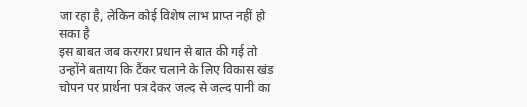जा रहा है, लेकिन कोई विशेष लाभ प्राप्त नहीं हो सका है
इस बाबत जब करगरा प्रधान से बात की गई तो उन्होंने बताया कि टैंकर चलाने के लिए विकास खंड चोपन पर प्रार्थना पत्र देकर जल्द से जल्द पानी का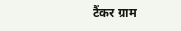टैंकर ग्राम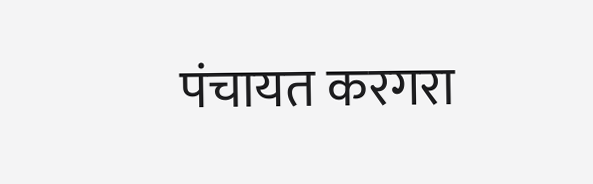पंचायत करगरा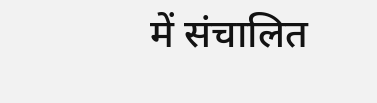में संचालित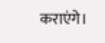कराएंगे।